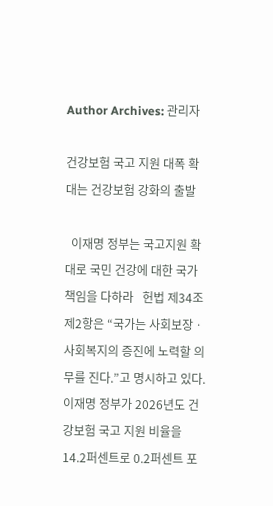Author Archives: 관리자

건강보험 국고 지원 대폭 확대는 건강보험 강화의 출발

  이재명 정부는 국고지원 확대로 국민 건강에 대한 국가 책임을 다하라   헌법 제34조 제2항은 “국가는 사회보장ㆍ사회복지의 증진에 노력할 의무를 진다.”고 명시하고 있다. 이재명 정부가 2026년도 건강보험 국고 지원 비율을 14.2퍼센트로 0.2퍼센트 포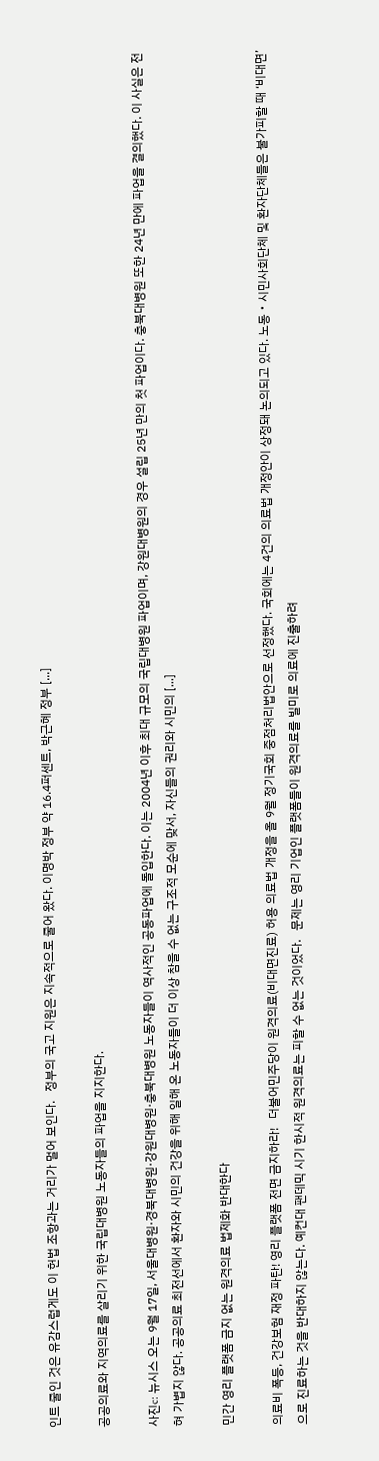인트 줄인 것은 유감스럽게도 이 헌법 조항과는 거리가 멀어 보인다.   정부의 국고 지원은 지속적으로 줄어 왔다. 이명박 정부 약 16.4퍼센트, 박근혜 정부 [...]

공공의료와 지역의료를 살리기 위한 국립대병원 노동자들의 파업을 지지한다.

사진c: 뉴시스 오는 9월 17일, 서울대병원·경북대병원·강원대병원·충북대병원 노동자들이 역사적인 공동파업에 돌입한다. 이는 2004년 이후 최대 규모의 국립대병원 파업이며, 강원대병원의 경우 설립 25년 만의 첫 파업이다. 충북대병원 또한 24년 만에 파업을 결의했다. 이 사실은 전혀 가볍지 않다. 공공의료 최전선에서 환자와 시민의 건강을 위해 일해 온 노동자들이 더 이상 참을 수 없는 구조적 모순에 맞서, 자신들의 권리와 시민의 [...]

민간 영리 플랫폼 금지 없는 원격의료 법제화 반대한다

의료비 폭등, 건강보험 재정 파탄! 영리 플랫폼 전면 금지하라!   더불어민주당이 원격의료(비대면진료) 허용 의료법 개정을 올 9월 정기국회 중점처리법안으로 선정했다. 국회에는 4건의 의료법 개정안이 상정돼 논의되고 있다. 노동‧시민사회단체 및 환자단체들은 불가피할 때 ‘비대면’으로 진료하는 것을 반대하지 않는다. 예컨대 팬데믹 시기 한시적 원격의료는 피할 수 없는 것이었다.   문제는 영리 기업인 플랫폼들이 원격의료를 빌미로 의료에 진출하려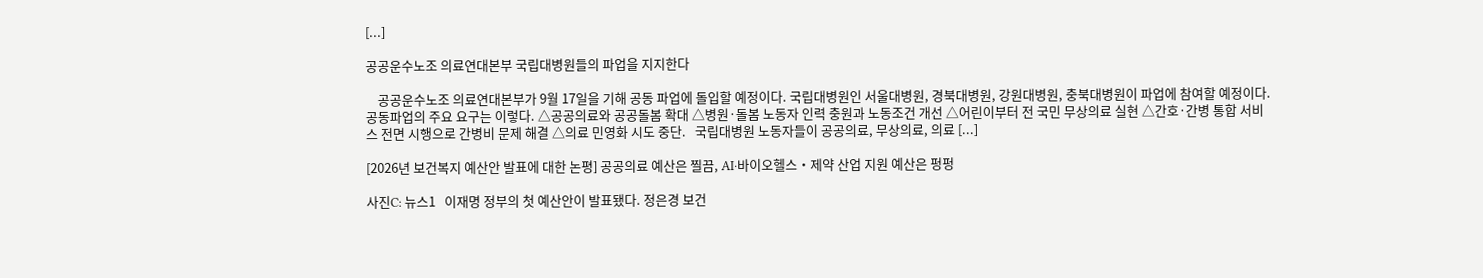[...]

공공운수노조 의료연대본부 국립대병원들의 파업을 지지한다

    공공운수노조 의료연대본부가 9월 17일을 기해 공동 파업에 돌입할 예정이다. 국립대병원인 서울대병원, 경북대병원, 강원대병원, 충북대병원이 파업에 참여할 예정이다. 공동파업의 주요 요구는 이렇다. △공공의료와 공공돌봄 확대 △병원·돌봄 노동자 인력 충원과 노동조건 개선 △어린이부터 전 국민 무상의료 실현 △간호·간병 통합 서비스 전면 시행으로 간병비 문제 해결 △의료 민영화 시도 중단.   국립대병원 노동자들이 공공의료, 무상의료, 의료 [...]

[2026년 보건복지 예산안 발표에 대한 논평] 공공의료 예산은 찔끔, AI‧바이오헬스‧제약 산업 지원 예산은 펑펑

사진C: 뉴스1   이재명 정부의 첫 예산안이 발표됐다. 정은경 보건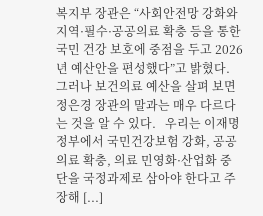복지부 장관은 “사회안전망 강화와 지역·필수·공공의료 확충 등을 통한 국민 건강 보호에 중점을 두고 2026년 예산안을 편성했다”고 밝혔다. 그러나 보건의료 예산을 살펴 보면 정은경 장관의 말과는 매우 다르다는 것을 알 수 있다.   우리는 이재명 정부에서 국민건강보험 강화, 공공의료 확충, 의료 민영화·산업화 중단을 국정과제로 삼아야 한다고 주장해 [...]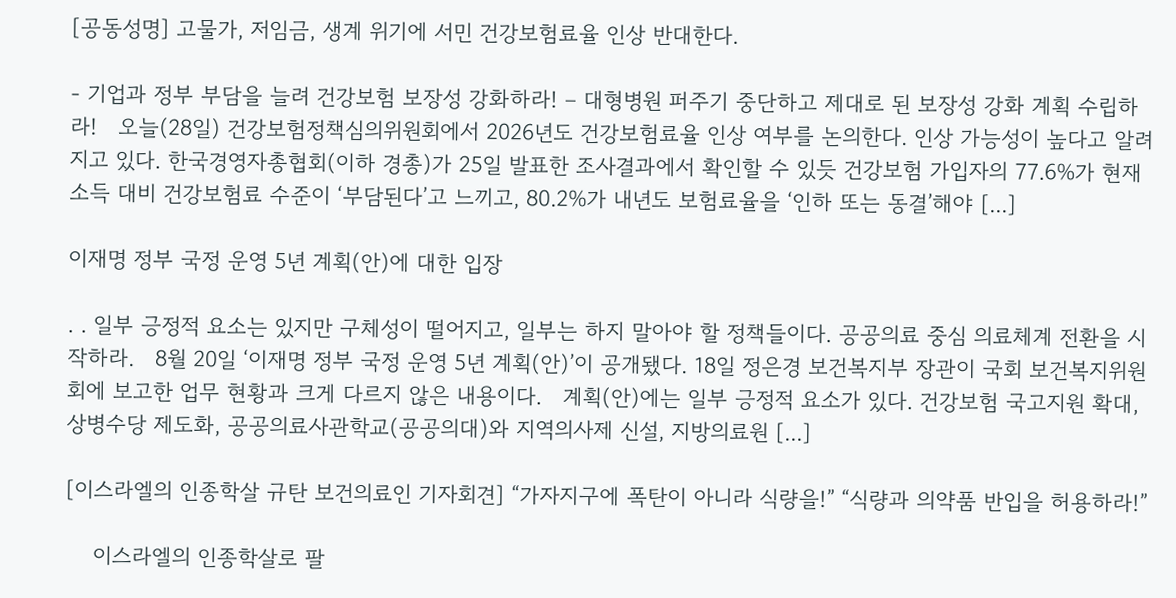[공동성명] 고물가, 저임금, 생계 위기에 서민 건강보험료율 인상 반대한다.

- 기업과 정부 부담을 늘려 건강보험 보장성 강화하라! – 대형병원 퍼주기 중단하고 제대로 된 보장성 강화 계획 수립하라!   오늘(28일) 건강보험정책심의위원회에서 2026년도 건강보험료율 인상 여부를 논의한다. 인상 가능성이 높다고 알려지고 있다. 한국경영자총협회(이하 경총)가 25일 발표한 조사결과에서 확인할 수 있듯 건강보험 가입자의 77.6%가 현재 소득 대비 건강보험료 수준이 ‘부담된다’고 느끼고, 80.2%가 내년도 보험료율을 ‘인하 또는 동결’해야 [...]

이재명 정부 국정 운영 5년 계획(안)에 대한 입장

. . 일부 긍정적 요소는 있지만 구체성이 떨어지고, 일부는 하지 말아야 할 정책들이다. 공공의료 중심 의료체계 전환을 시작하라.   8월 20일 ‘이재명 정부 국정 운영 5년 계획(안)’이 공개됐다. 18일 정은경 보건복지부 장관이 국회 보건복지위원회에 보고한 업무 현황과 크게 다르지 않은 내용이다.   계획(안)에는 일부 긍정적 요소가 있다. 건강보험 국고지원 확대, 상병수당 제도화, 공공의료사관학교(공공의대)와 지역의사제 신설, 지방의료원 [...]

[이스라엘의 인종학살 규탄 보건의료인 기자회견] “가자지구에 폭탄이 아니라 식량을!” “식량과 의약품 반입을 허용하라!”

    이스라엘의 인종학살로 팔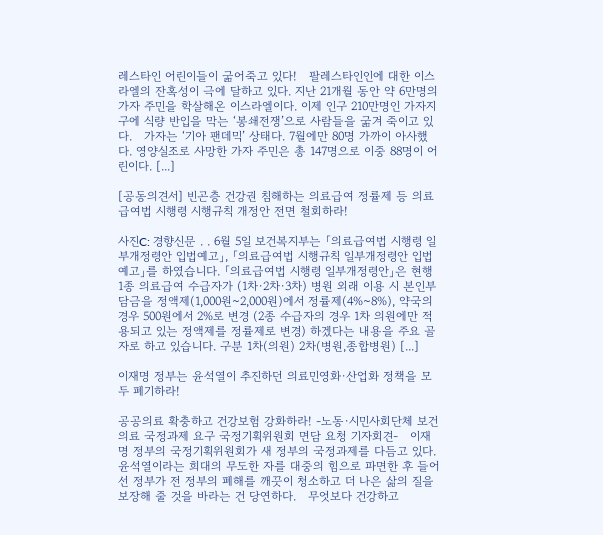레스타인 어린이들이 굶어죽고 있다!   팔레스타인인에 대한 이스라엘의 잔혹성이 극에 달하고 있다. 지난 21개월 동안 약 6만명의 가자 주민을 학살해온 이스라엘이다. 이제 인구 210만명인 가자지구에 식량 반입을 막는 ‘봉쇄전쟁’으로 사람들을 굶겨 죽이고 있다.   가자는 ‘기아 팬데믹’ 상태다. 7월에만 80명 가까이 아사했다. 영양실조로 사망한 가자 주민은 총 147명으로 이중 88명이 어린이다. [...]

[공동의견서] 빈곤층 건강권 침해하는 의료급여 정률제 등 의료급여법 시행령 시행규칙 개정안 전면 철회하라!

사진C: 경향신문 . . 6월 5일 보건복지부는 「의료급여법 시행령 일부개정령안 입법예고」, 「의료급여법 시행규칙 일부개정령안 입법예고」를 하였습니다. 「의료급여법 시행령 일부개정령안」은 현행 1종 의료급여 수급자가 (1차·2차·3차) 병원 외래 이용 시 본인부담금을 정액제(1,000원~2,000원)에서 정률제(4%~8%), 약국의 경우 500원에서 2%로 변경 (2종 수급자의 경우 1차 의원에만 적용되고 있는 정액제를 정률제로 변경) 하겠다는 내용을 주요 골자로 하고 있습니다. 구분 1차(의원) 2차(병원,종합병원) [...]

이재명 정부는 윤석열이 추진하던 의료민영화·산업화 정책을 모두 폐기하라!

공공의료 확충하고 건강보험 강화하라! -노동·시민사회단체 보건의료 국정과제 요구 국정기획위원회 면담 요청 기자회견-   이재명 정부의 국정기획위원회가 새 정부의 국정과제를 다듬고 있다. 윤석열이라는 희대의 무도한 자를 대중의 힘으로 파면한 후 들어선 정부가 전 정부의 폐해를 깨끗이 청소하고 더 나은 삶의 질을 보장해 줄 것을 바라는 건 당연하다.   무엇보다 건강하고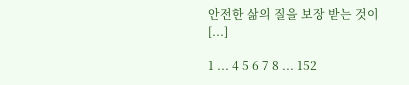안전한 삶의 질을 보장 받는 것이 [...]

1 ... 4 5 6 7 8 ... 152